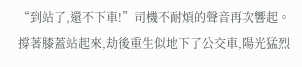“到站了,還不下車!”司機不耐煩的聲音再次響起。
撐著膝蓋站起來,劫後重生似地下了公交車,陽光猛烈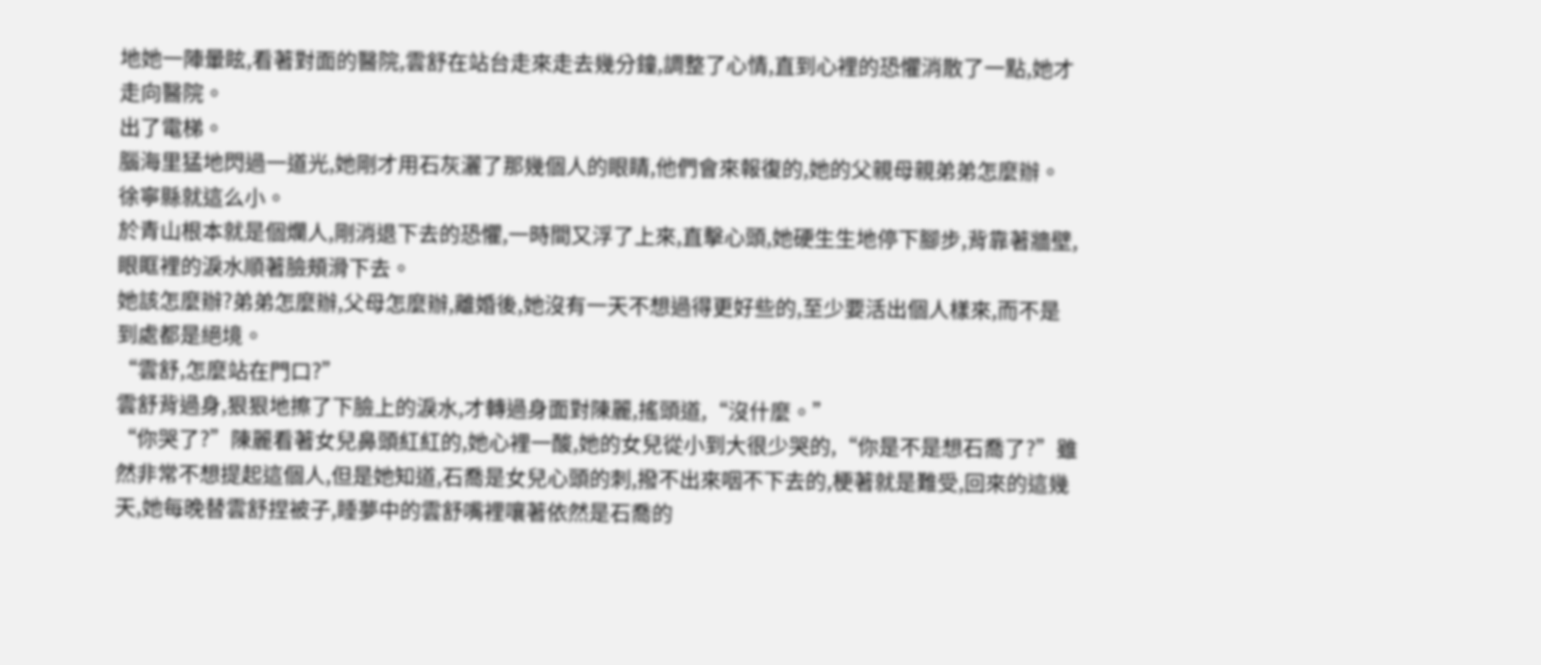地她一陣暈眩,看著對面的醫院,雲舒在站台走來走去幾分鐘,調整了心情,直到心裡的恐懼消散了一點,她才走向醫院。
出了電梯。
腦海里猛地閃過一道光,她剛才用石灰灑了那幾個人的眼睛,他們會來報復的,她的父親母親弟弟怎麼辦。
徐寧縣就這么小。
於青山根本就是個爛人,剛消退下去的恐懼,一時間又浮了上來,直擊心頭,她硬生生地停下腳步,背靠著牆壁,眼眶裡的淚水順著臉頰滑下去。
她該怎麼辦?弟弟怎麼辦,父母怎麼辦,離婚後,她沒有一天不想過得更好些的,至少要活出個人樣來,而不是到處都是絕境。
“雲舒,怎麼站在門口?”
雲舒背過身,狠狠地擦了下臉上的淚水,才轉過身面對陳麗,搖頭道,“沒什麼。”
“你哭了?”陳麗看著女兒鼻頭紅紅的,她心裡一酸,她的女兒從小到大很少哭的,“你是不是想石喬了?”雖然非常不想提起這個人,但是她知道,石喬是女兒心頭的刺,撥不出來咽不下去的,梗著就是難受,回來的這幾天,她每晚替雲舒捏被子,睡夢中的雲舒嘴裡嚷著依然是石喬的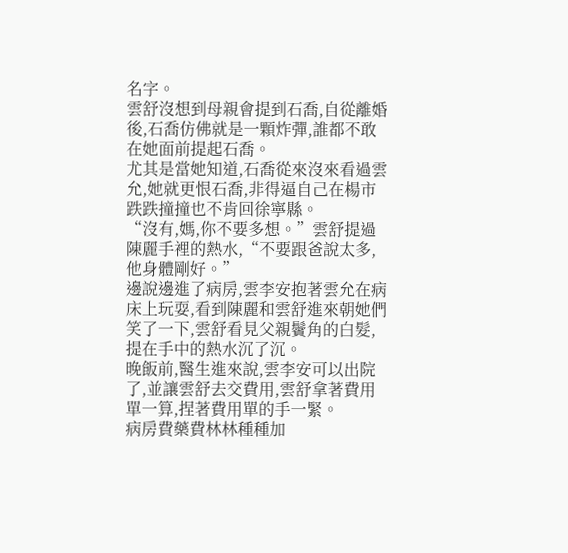名字。
雲舒沒想到母親會提到石喬,自從離婚後,石喬仿佛就是一顆炸彈,誰都不敢在她面前提起石喬。
尤其是當她知道,石喬從來沒來看過雲允,她就更恨石喬,非得逼自己在楊市跌跌撞撞也不肯回徐寧縣。
“沒有,媽,你不要多想。”雲舒提過陳麗手裡的熱水,“不要跟爸說太多,他身體剛好。”
邊說邊進了病房,雲李安抱著雲允在病床上玩耍,看到陳麗和雲舒進來朝她們笑了一下,雲舒看見父親鬢角的白髮,提在手中的熱水沉了沉。
晚飯前,醫生進來說,雲李安可以出院了,並讓雲舒去交費用,雲舒拿著費用單一算,捏著費用單的手一緊。
病房費藥費林林種種加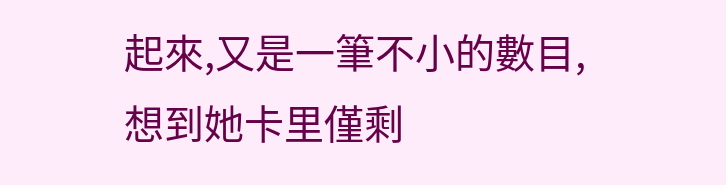起來,又是一筆不小的數目,想到她卡里僅剩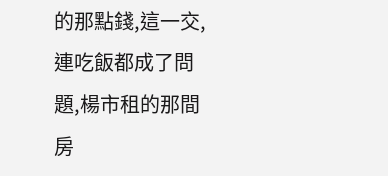的那點錢,這一交,連吃飯都成了問題,楊市租的那間房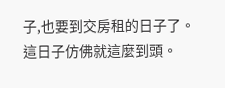子,也要到交房租的日子了。
這日子仿佛就這麼到頭。